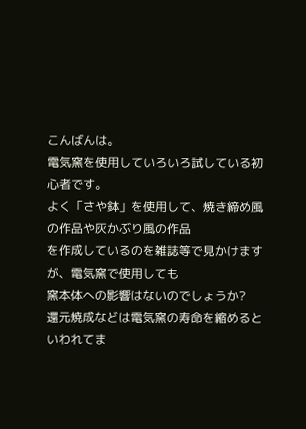こんばんは。
電気窯を使用していろいろ試している初心者です。
よく「さや鉢」を使用して、焼き締め風の作品や灰かぶり風の作品
を作成しているのを雑誌等で見かけますが、電気窯で使用しても
窯本体への影響はないのでしょうか?
還元焼成などは電気窯の寿命を縮めるといわれてま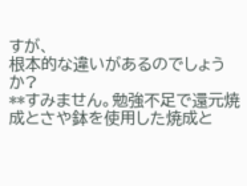すが、
根本的な違いがあるのでしょうか?
**すみません。勉強不足で還元焼成とさや鉢を使用した焼成と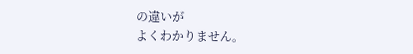の違いが
よくわかりません。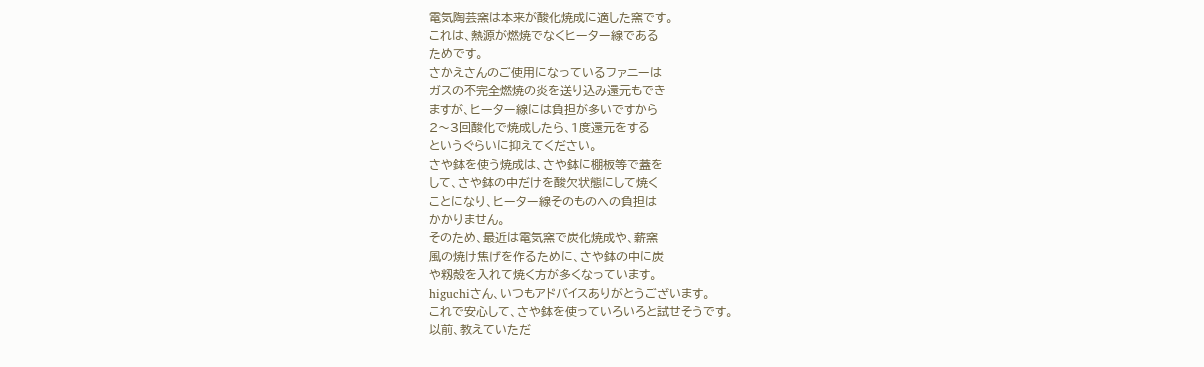電気陶芸窯は本来が酸化焼成に適した窯です。
これは、熱源が燃焼でなくヒーター線である
ためです。
さかえさんのご使用になっているファニーは
ガスの不完全燃焼の炎を送り込み還元もでき
ますが、ヒーター線には負担が多いですから
2〜3回酸化で焼成したら、1度還元をする
というぐらいに抑えてください。
さや鉢を使う焼成は、さや鉢に棚板等で蓋を
して、さや鉢の中だけを酸欠状態にして焼く
ことになり、ヒーター線そのものへの負担は
かかりません。
そのため、最近は電気窯で炭化焼成や、薪窯
風の焼け焦げを作るために、さや鉢の中に炭
や籾殻を入れて焼く方が多くなっています。
higuchiさん、いつもアドバイスありがとうございます。
これで安心して、さや鉢を使っていろいろと試せそうです。
以前、教えていただ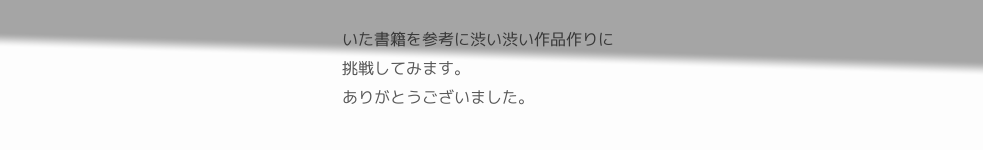いた書籍を参考に渋い渋い作品作りに
挑戦してみます。
ありがとうございました。